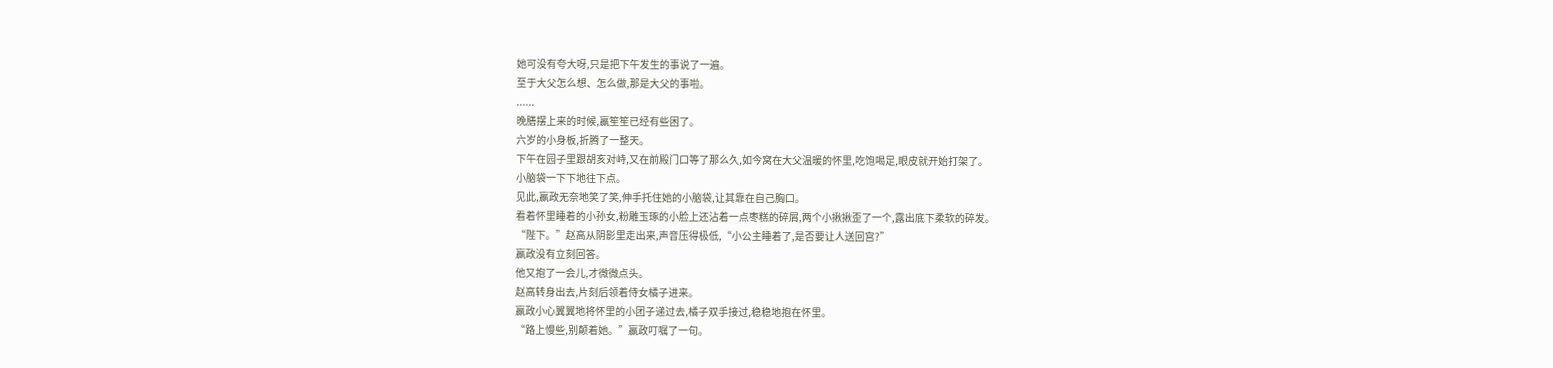她可没有夸大呀,只是把下午发生的事说了一遍。
至于大父怎么想、怎么做,那是大父的事啦。
......
晚膳摆上来的时候,嬴笙笙已经有些困了。
六岁的小身板,折腾了一整天。
下午在园子里跟胡亥对峙,又在前殿门口等了那么久,如今窝在大父温暖的怀里,吃饱喝足,眼皮就开始打架了。
小脑袋一下下地往下点。
见此,嬴政无奈地笑了笑,伸手托住她的小脑袋,让其靠在自己胸口。
看着怀里睡着的小孙女,粉雕玉琢的小脸上还沾着一点枣糕的碎屑,两个小揪揪歪了一个,露出底下柔软的碎发。
“陛下。”赵高从阴影里走出来,声音压得极低,“小公主睡着了,是否要让人送回宫?”
嬴政没有立刻回答。
他又抱了一会儿,才微微点头。
赵高转身出去,片刻后领着侍女橘子进来。
嬴政小心翼翼地将怀里的小团子递过去,橘子双手接过,稳稳地抱在怀里。
“路上慢些,别颠着她。”嬴政叮嘱了一句。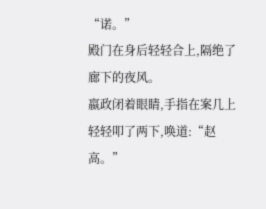“诺。”
殿门在身后轻轻合上,隔绝了廊下的夜风。
嬴政闭着眼睛,手指在案几上轻轻叩了两下,唤道:“赵高。”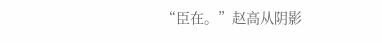“臣在。”赵高从阴影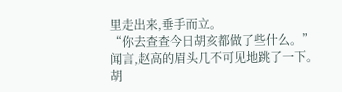里走出来,垂手而立。
“你去查查今日胡亥都做了些什么。”
闻言,赵高的眉头几不可见地跳了一下。
胡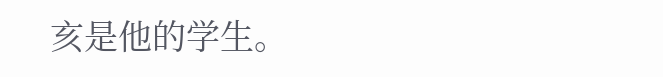亥是他的学生。